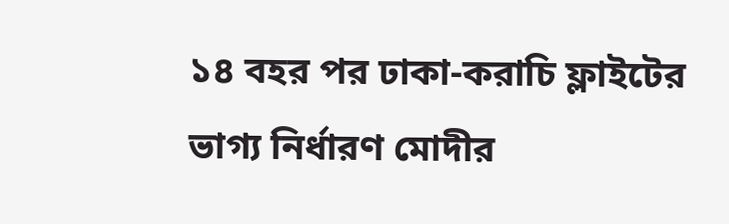১৪ বহর পর ঢাকা-করাচি ফ্লাইটের ভাগ্য নির্ধারণ মোদীর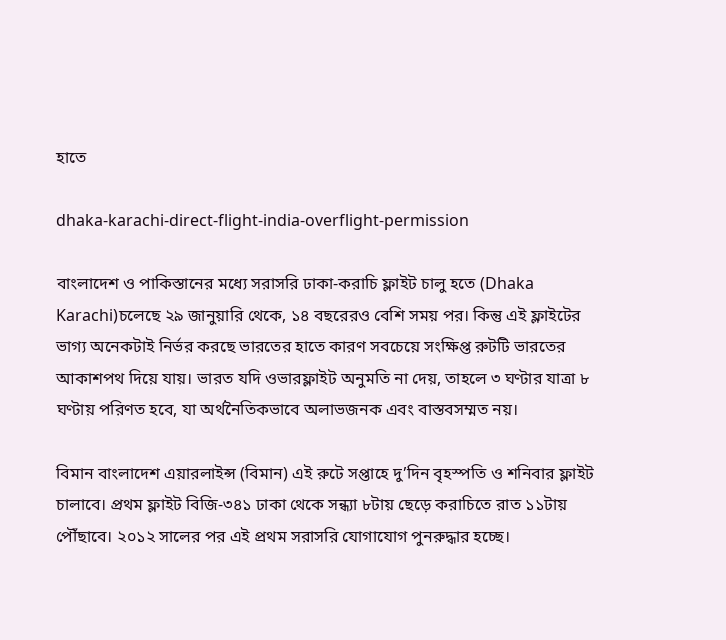হাতে

dhaka-karachi-direct-flight-india-overflight-permission

বাংলাদেশ ও পাকিস্তানের মধ্যে সরাসরি ঢাকা-করাচি ফ্লাইট চালু হতে (Dhaka Karachi)চলেছে ২৯ জানুয়ারি থেকে, ১৪ বছরেরও বেশি সময় পর। কিন্তু এই ফ্লাইটের ভাগ্য অনেকটাই নির্ভর করছে ভারতের হাতে কারণ সবচেয়ে সংক্ষিপ্ত রুটটি ভারতের আকাশপথ দিয়ে যায়। ভারত যদি ওভারফ্লাইট অনুমতি না দেয়, তাহলে ৩ ঘণ্টার যাত্রা ৮ ঘণ্টায় পরিণত হবে, যা অর্থনৈতিকভাবে অলাভজনক এবং বাস্তবসম্মত নয়।

বিমান বাংলাদেশ এয়ারলাইন্স (বিমান) এই রুটে সপ্তাহে দু’দিন বৃহস্পতি ও শনিবার ফ্লাইট চালাবে। প্রথম ফ্লাইট বিজি-৩৪১ ঢাকা থেকে সন্ধ্যা ৮টায় ছেড়ে করাচিতে রাত ১১টায় পৌঁছাবে। ২০১২ সালের পর এই প্রথম সরাসরি যোগাযোগ পুনরুদ্ধার হচ্ছে।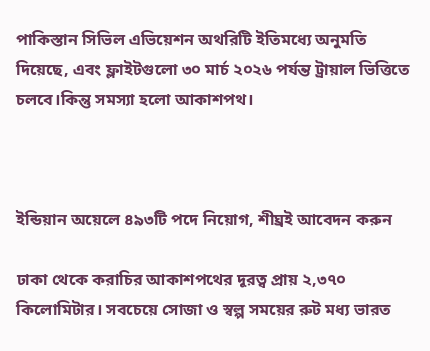পাকিস্তান সিভিল এভিয়েশন অথরিটি ইতিমধ্যে অনুমতি দিয়েছে, এবং ফ্লাইটগুলো ৩০ মার্চ ২০২৬ পর্যন্ত ট্রায়াল ভিত্তিতে চলবে।কিন্তু সমস্যা হলো আকাশপথ।



ইন্ডিয়ান অয়েলে ৪৯৩টি পদে নিয়োগ, শীঘ্রই আবেদন করুন

ঢাকা থেকে করাচির আকাশপথের দূরত্ব প্রায় ২,৩৭০ কিলোমিটার। সবচেয়ে সোজা ও স্বল্প সময়ের রুট মধ্য ভারত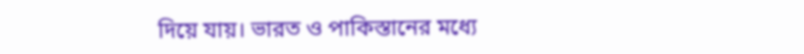দিয়ে যায়। ভারত ও পাকিস্তানের মধ্যে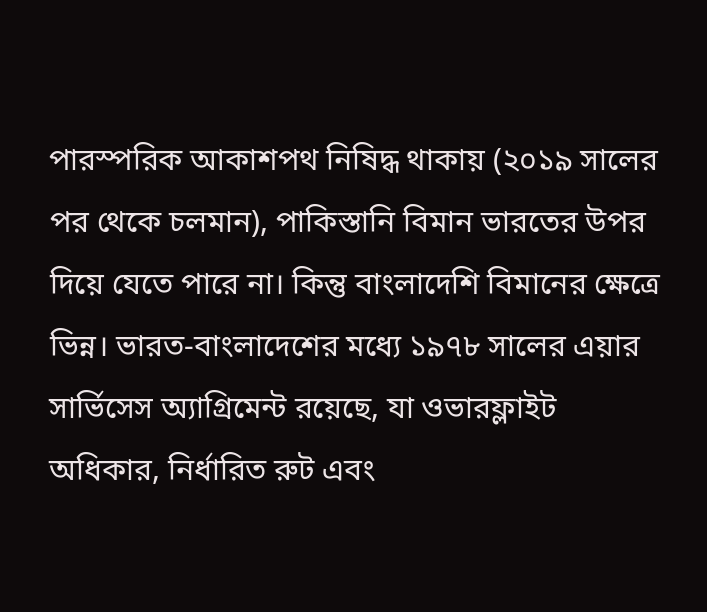পারস্পরিক আকাশপথ নিষিদ্ধ থাকায় (২০১৯ সালের পর থেকে চলমান), পাকিস্তানি বিমান ভারতের উপর দিয়ে যেতে পারে না। কিন্তু বাংলাদেশি বিমানের ক্ষেত্রে ভিন্ন। ভারত-বাংলাদেশের মধ্যে ১৯৭৮ সালের এয়ার সার্ভিসেস অ্যাগ্রিমেন্ট রয়েছে, যা ওভারফ্লাইট অধিকার, নির্ধারিত রুট এবং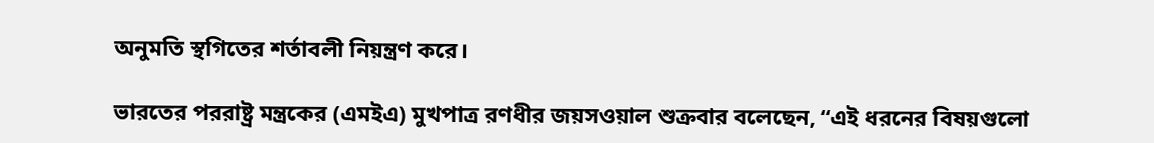অনুমতি স্থগিতের শর্তাবলী নিয়ন্ত্রণ করে।

ভারতের পররাষ্ট্র মন্ত্রকের (এমইএ) মুখপাত্র রণধীর জয়সওয়াল শুক্রবার বলেছেন, “এই ধরনের বিষয়গুলো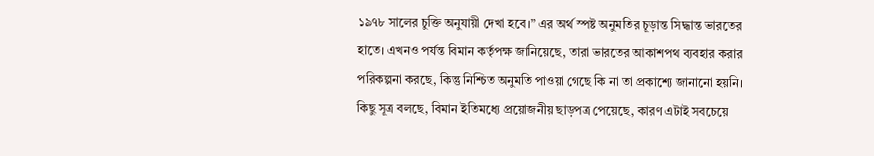১৯৭৮ সালের চুক্তি অনুযায়ী দেখা হবে।” এর অর্থ স্পষ্ট অনুমতির চূড়ান্ত সিদ্ধান্ত ভারতের হাতে। এখনও পর্যন্ত বিমান কর্তৃপক্ষ জানিয়েছে, তারা ভারতের আকাশপথ ব্যবহার করার পরিকল্পনা করছে, কিন্তু নিশ্চিত অনুমতি পাওয়া গেছে কি না তা প্রকাশ্যে জানানো হয়নি। কিছু সূত্র বলছে, বিমান ইতিমধ্যে প্রয়োজনীয় ছাড়পত্র পেয়েছে, কারণ এটাই সবচেয়ে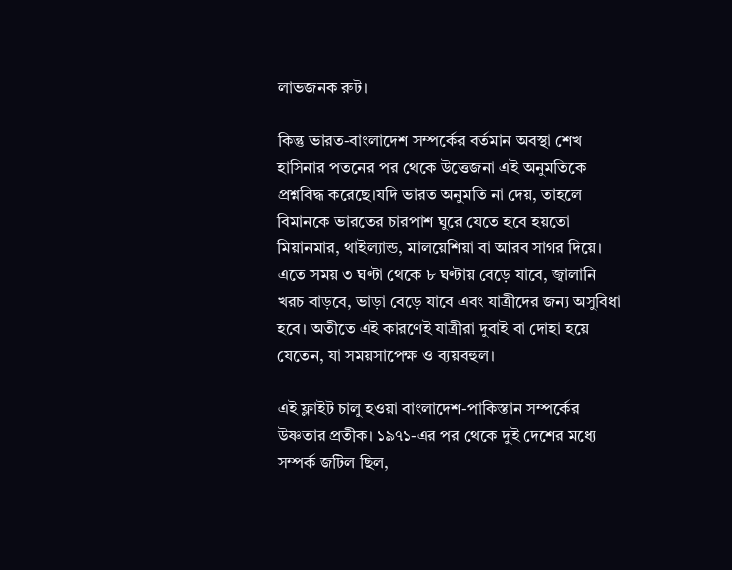লাভজনক রুট।

কিন্তু ভারত-বাংলাদেশ সম্পর্কের বর্তমান অবস্থা শেখ হাসিনার পতনের পর থেকে উত্তেজনা এই অনুমতিকে প্রশ্নবিদ্ধ করেছে।যদি ভারত অনুমতি না দেয়, তাহলে বিমানকে ভারতের চারপাশ ঘুরে যেতে হবে হয়তো মিয়ানমার, থাইল্যান্ড, মালয়েশিয়া বা আরব সাগর দিয়ে। এতে সময় ৩ ঘণ্টা থেকে ৮ ঘণ্টায় বেড়ে যাবে, জ্বালানি খরচ বাড়বে, ভাড়া বেড়ে যাবে এবং যাত্রীদের জন্য অসুবিধা হবে। অতীতে এই কারণেই যাত্রীরা দুবাই বা দোহা হয়ে যেতেন, যা সময়সাপেক্ষ ও ব্যয়বহুল।

এই ফ্লাইট চালু হওয়া বাংলাদেশ-পাকিস্তান সম্পর্কের উষ্ণতার প্রতীক। ১৯৭১-এর পর থেকে দুই দেশের মধ্যে সম্পর্ক জটিল ছিল,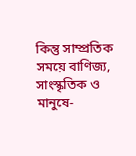কিন্তু সাম্প্রতিক সময়ে বাণিজ্য, সাংস্কৃতিক ও মানুষে-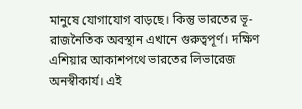মানুষে যোগাযোগ বাড়ছে। কিন্তু ভারতের ভূ-রাজনৈতিক অবস্থান এখানে গুরুত্বপূর্ণ। দক্ষিণ এশিয়ার আকাশপথে ভারতের লিভারেজ অনস্বীকার্য। এই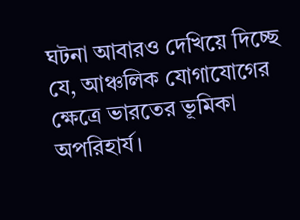ঘটনা আবারও দেখিয়ে দিচ্ছে যে, আঞ্চলিক যোগাযোগের ক্ষেত্রে ভারতের ভূমিকা অপরিহার্য।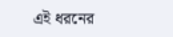এই ধরনের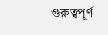গুরুত্বপূর্ণ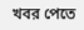খবর পেতে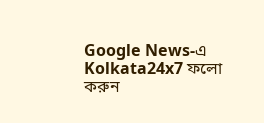Google News-এ Kolkata24x7 ফলো করুন